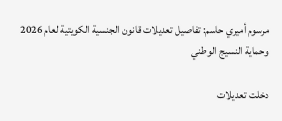مرسوم أميري حاسم: تفاصيل تعديلات قانون الجنسية الكويتية لعام 2026 وحماية النسيج الوطني

دخلت تعديلات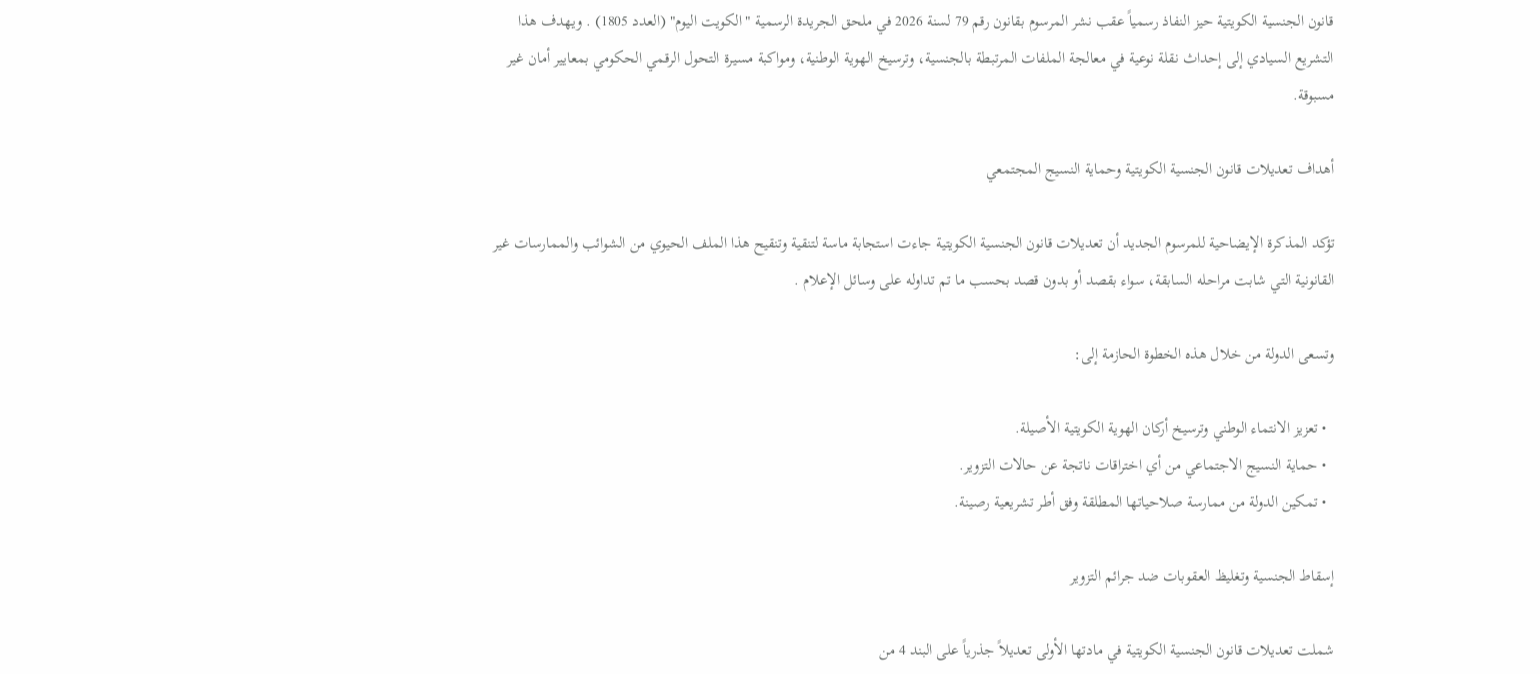قانون الجنسية الكويتية حيز النفاذ رسمياً عقب نشر المرسوم بقانون رقم 79 لسنة 2026 في ملحق الجريدة الرسمية "الكويت اليوم" (العدد 1805) . ويهدف هذا التشريع السيادي إلى إحداث نقلة نوعية في معالجة الملفات المرتبطة بالجنسية، وترسيخ الهوية الوطنية، ومواكبة مسيرة التحول الرقمي الحكومي بمعايير أمان غير مسبوقة.

أهداف تعديلات قانون الجنسية الكويتية وحماية النسيج المجتمعي

تؤكد المذكرة الإيضاحية للمرسوم الجديد أن تعديلات قانون الجنسية الكويتية جاءت استجابة ماسة لتنقية وتنقيح هذا الملف الحيوي من الشوائب والممارسات غير القانونية التي شابت مراحله السابقة، سواء بقصد أو بدون قصد بحسب ما تم تداوله على وسائل الإعلام .

وتسعى الدولة من خلال هذه الخطوة الحازمة إلى:

  • تعزيز الانتماء الوطني وترسيخ أركان الهوية الكويتية الأصيلة.
  • حماية النسيج الاجتماعي من أي اختراقات ناتجة عن حالات التزوير.
  • تمكين الدولة من ممارسة صلاحياتها المطلقة وفق أطر تشريعية رصينة.

إسقاط الجنسية وتغليظ العقوبات ضد جرائم التزوير

شملت تعديلات قانون الجنسية الكويتية في مادتها الأولى تعديلاً جذرياً على البند 4 من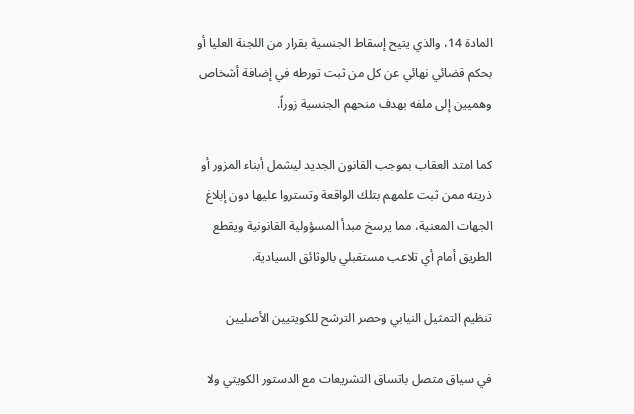المادة 14، والذي يتيح إسقاط الجنسية بقرار من اللجنة العليا أو بحكم قضائي نهائي عن كل من ثبت تورطه في إضافة أشخاص وهميين إلى ملفه بهدف منحهم الجنسية زوراً.

كما امتد العقاب بموجب القانون الجديد ليشمل أبناء المزور أو ذريته ممن ثبت علمهم بتلك الواقعة وتستروا عليها دون إبلاغ الجهات المعنية، مما يرسخ مبدأ المسؤولية القانونية ويقطع الطريق أمام أي تلاعب مستقبلي بالوثائق السيادية.

تنظيم التمثيل النيابي وحصر الترشح للكويتيين الأصليين

في سياق متصل باتساق التشريعات مع الدستور الكويتي ولا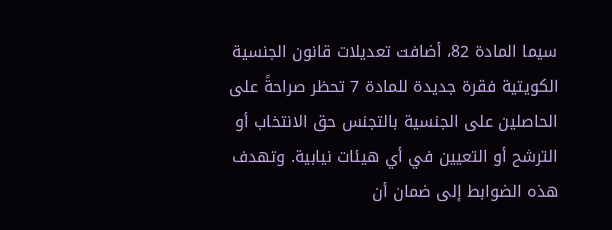سيما المادة 82، أضافت تعديلات قانون الجنسية الكويتية فقرة جديدة للمادة 7 تحظر صراحةً على الحاصلين على الجنسية بالتجنس حق الانتخاب أو الترشح أو التعيين في أي هيئات نيابية. وتهدف هذه الضوابط إلى ضمان أن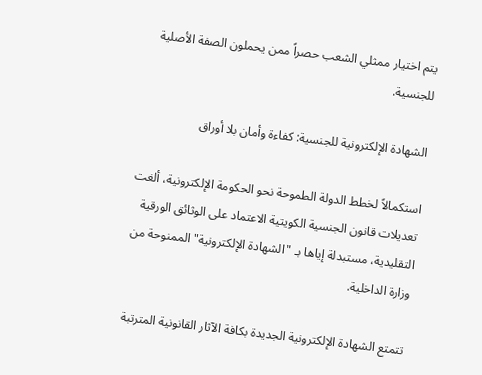يتم اختيار ممثلي الشعب حصراً ممن يحملون الصفة الأصلية للجنسية.

الشهادة الإلكترونية للجنسية: كفاءة وأمان بلا أوراق

استكمالاً لخطط الدولة الطموحة نحو الحكومة الإلكترونية، ألغت تعديلات قانون الجنسية الكويتية الاعتماد على الوثائق الورقية التقليدية، مستبدلة إياها بـ "الشهادة الإلكترونية" الممنوحة من وزارة الداخلية.

تتمتع الشهادة الإلكترونية الجديدة بكافة الآثار القانونية المترتبة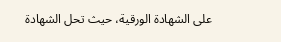على الشهادة الورقية، حيث تحل الشهادة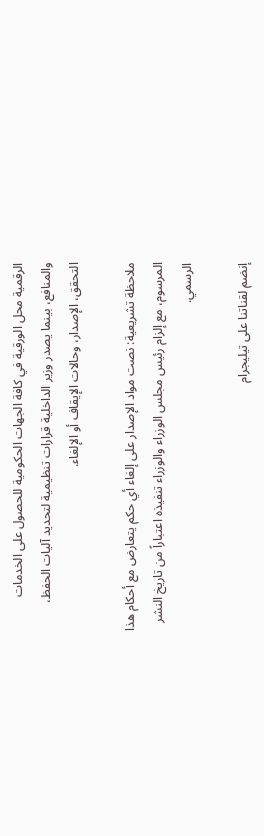الرقمية محل الورقية في كافة الجهات الحكومية للحصول على الخدمات والمنافع، بينما يصدر وزير الداخلية قرارات تنظيمية لتحديد آليات الحفظ، التحقق، الإصدار، وحالات الإيقاف أو الإلغاء.

ملاحظة تشريعية: نصت مواد الإصدار على إلغاء أي حكم يتعارض مع أحكام هذا المرسوم، مع إلزام رئيس مجلس الوزراء والوزراء تنفيذه اعتباراً من تاريخ النشر الرسمي.

إنضم لقناتنا على تيليجرام